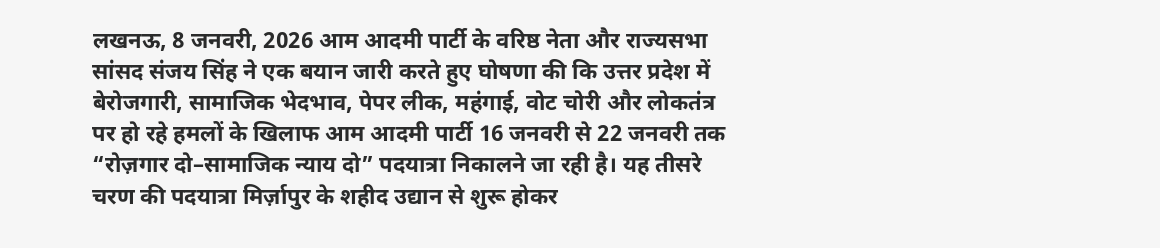लखनऊ, 8 जनवरी, 2026 आम आदमी पार्टी के वरिष्ठ नेता और राज्यसभा सांसद संजय सिंह ने एक बयान जारी करते हुए घोषणा की कि उत्तर प्रदेश में बेरोजगारी, सामाजिक भेदभाव, पेपर लीक, महंगाई, वोट चोरी और लोकतंत्र पर हो रहे हमलों के खिलाफ आम आदमी पार्टी 16 जनवरी से 22 जनवरी तक “रोज़गार दो–सामाजिक न्याय दो” पदयात्रा निकालने जा रही है। यह तीसरे चरण की पदयात्रा मिर्ज़ापुर के शहीद उद्यान से शुरू होकर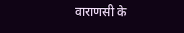वाराणसी के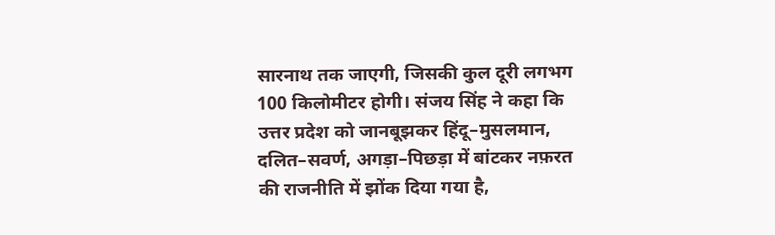सारनाथ तक जाएगी, जिसकी कुल दूरी लगभग 100 किलोमीटर होगी। संजय सिंह ने कहा कि उत्तर प्रदेश को जानबूझकर हिंदू–मुसलमान, दलित–सवर्ण, अगड़ा–पिछड़ा में बांटकर नफ़रत की राजनीति में झोंक दिया गया है,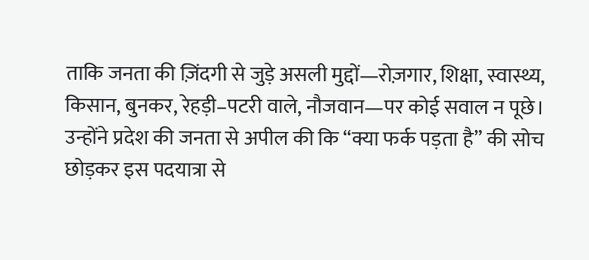ताकि जनता की ज़िंदगी से जुड़े असली मुद्दों—रोज़गार, शिक्षा, स्वास्थ्य, किसान, बुनकर, रेहड़ी–पटरी वाले, नौजवान—पर कोई सवाल न पूछे। उन्होंने प्रदेश की जनता से अपील की कि “क्या फर्क पड़ता है” की सोच छोड़कर इस पदयात्रा से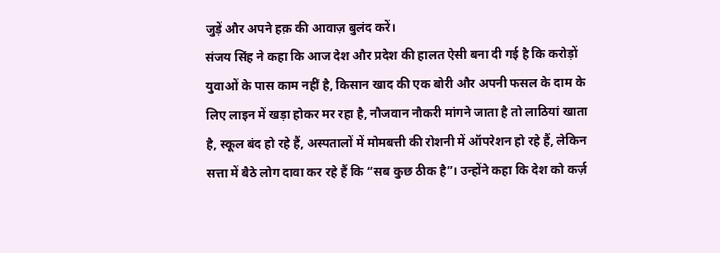जुड़ें और अपने हक़ की आवाज़ बुलंद करें।
संजय सिंह ने कहा कि आज देश और प्रदेश की हालत ऐसी बना दी गई है कि करोड़ों युवाओं के पास काम नहीं है, किसान खाद की एक बोरी और अपनी फसल के दाम के लिए लाइन में खड़ा होकर मर रहा है, नौजवान नौकरी मांगने जाता है तो लाठियां खाता है, स्कूल बंद हो रहे हैं, अस्पतालों में मोमबत्ती की रोशनी में ऑपरेशन हो रहे हैं, लेकिन सत्ता में बैठे लोग दावा कर रहे हैं कि “सब कुछ ठीक है”। उन्होंने कहा कि देश को कर्ज़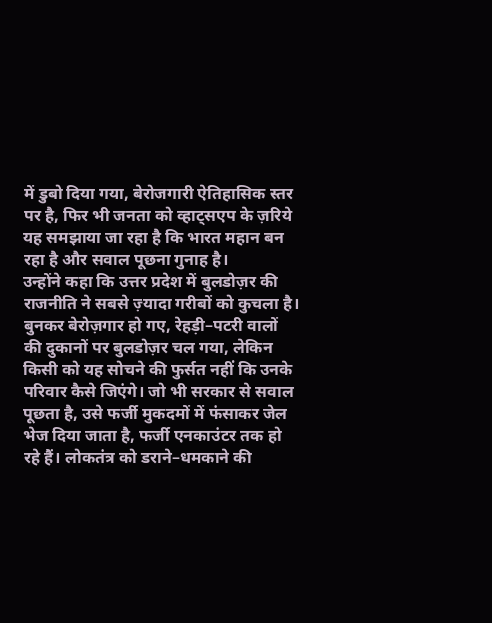में डुबो दिया गया, बेरोजगारी ऐतिहासिक स्तर पर है, फिर भी जनता को व्हाट्सएप के ज़रिये यह समझाया जा रहा है कि भारत महान बन रहा है और सवाल पूछना गुनाह है।
उन्होंने कहा कि उत्तर प्रदेश में बुलडोज़र की राजनीति ने सबसे ज़्यादा गरीबों को कुचला है। बुनकर बेरोज़गार हो गए, रेहड़ी–पटरी वालों की दुकानों पर बुलडोज़र चल गया, लेकिन किसी को यह सोचने की फुर्सत नहीं कि उनके परिवार कैसे जिएंगे। जो भी सरकार से सवाल पूछता है, उसे फर्जी मुकदमों में फंसाकर जेल भेज दिया जाता है, फर्जी एनकाउंटर तक हो रहे हैं। लोकतंत्र को डराने–धमकाने की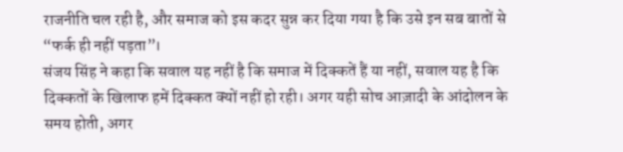राजनीति चल रही है, और समाज को इस कदर सुन्न कर दिया गया है कि उसे इन सब बातों से “फर्क ही नहीं पड़ता”।
संजय सिंह ने कहा कि सवाल यह नहीं है कि समाज में दिक्कतें हैं या नहीं, सवाल यह है कि दिक्कतों के खिलाफ हमें दिक्कत क्यों नहीं हो रही। अगर यही सोच आज़ादी के आंदोलन के समय होती, अगर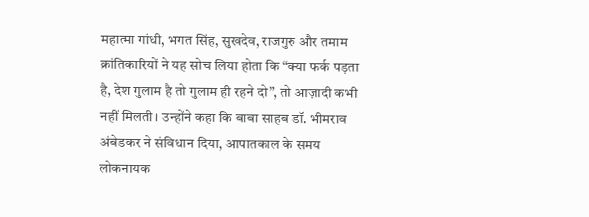महात्मा गांधी, भगत सिंह, सुखदेव, राजगुरु और तमाम क्रांतिकारियों ने यह सोच लिया होता कि “क्या फर्क पड़ता है, देश गुलाम है तो गुलाम ही रहने दो”, तो आज़ादी कभी नहीं मिलती। उन्होंने कहा कि बाबा साहब डॉ. भीमराव अंबेडकर ने संविधान दिया, आपातकाल के समय लोकनायक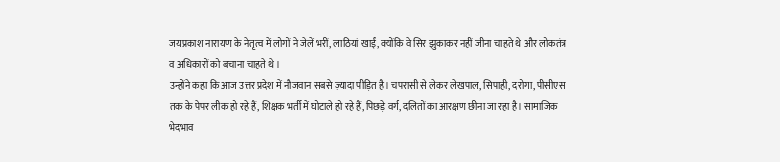जयप्रकाश नारायण के नेतृत्व में लोगों ने जेलें भरीं, लाठियां खाईं, क्योंकि वे सिर झुकाकर नहीं जीना चाहते थे और लोकतंत्र व अधिकारों को बचाना चाहते थे।
उन्होंने कहा कि आज उत्तर प्रदेश में नौजवान सबसे ज़्यादा पीड़ित है। चपरासी से लेकर लेखपाल, सिपाही, दरोगा, पीसीएस तक के पेपर लीक हो रहे हैं, शिक्षक भर्ती में घोटाले हो रहे हैं, पिछड़े वर्ग, दलितों का आरक्षण छीना जा रहा है। सामाजिक भेदभाव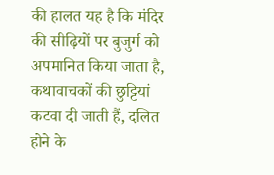की हालत यह है कि मंदिर की सीढ़ियों पर बुजुर्ग को अपमानित किया जाता है, कथावाचकों की छुट्टियां कटवा दी जाती हैं, दलित होने के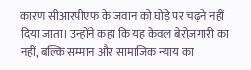कारण सीआरपीएफ के जवान को घोड़े पर चढ़ने नहीं दिया जाता। उन्होंने कहा कि यह केवल बेरोज़गारी का नहीं, बल्कि सम्मान और सामाजिक न्याय का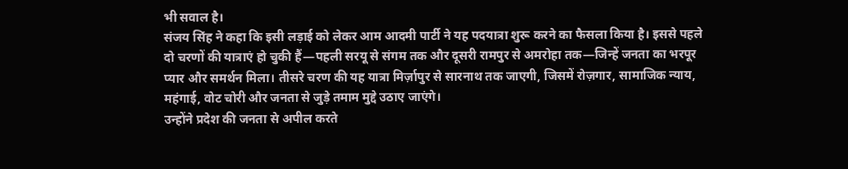भी सवाल है।
संजय सिंह ने कहा कि इसी लड़ाई को लेकर आम आदमी पार्टी ने यह पदयात्रा शुरू करने का फैसला किया है। इससे पहले दो चरणों की यात्राएं हो चुकी हैं—पहली सरयू से संगम तक और दूसरी रामपुर से अमरोहा तक—जिन्हें जनता का भरपूर प्यार और समर्थन मिला। तीसरे चरण की यह यात्रा मिर्ज़ापुर से सारनाथ तक जाएगी, जिसमें रोज़गार, सामाजिक न्याय, महंगाई, वोट चोरी और जनता से जुड़े तमाम मुद्दे उठाए जाएंगे।
उन्होंने प्रदेश की जनता से अपील करते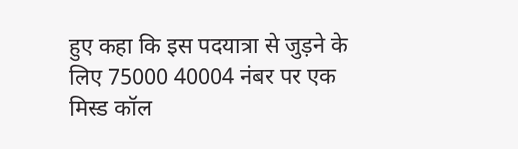हुए कहा कि इस पदयात्रा से जुड़ने के लिए 75000 40004 नंबर पर एक मिस्ड कॉल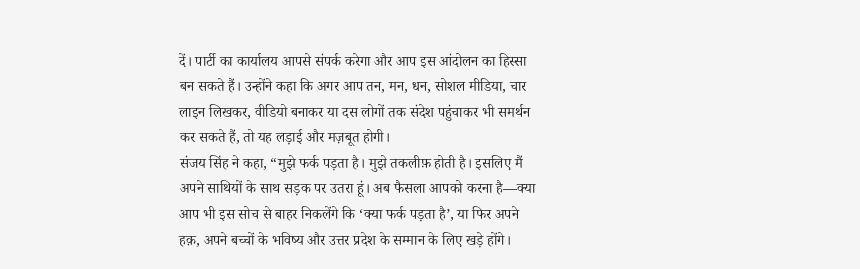दें। पार्टी का कार्यालय आपसे संपर्क करेगा और आप इस आंदोलन का हिस्सा बन सकते हैं। उन्होंने कहा कि अगर आप तन, मन, धन, सोशल मीडिया, चार लाइन लिखकर, वीडियो बनाकर या दस लोगों तक संदेश पहुंचाकर भी समर्थन कर सकते हैं, तो यह लड़ाई और मज़बूत होगी।
संजय सिंह ने कहा, “मुझे फर्क पड़ता है। मुझे तकलीफ़ होती है। इसलिए मैं अपने साथियों के साथ सड़क पर उतरा हूं। अब फैसला आपको करना है—क्या आप भी इस सोच से बाहर निकलेंगे कि ‘क्या फर्क पड़ता है’, या फिर अपने हक़, अपने बच्चों के भविष्य और उत्तर प्रदेश के सम्मान के लिए खड़े होंगे।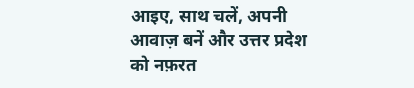आइए, साथ चलें, अपनी आवाज़ बनें और उत्तर प्रदेश को नफ़रत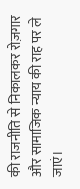की राजनीति से निकालकर रोज़गार और सामाजिक न्याय की राह पर ले जाएं।